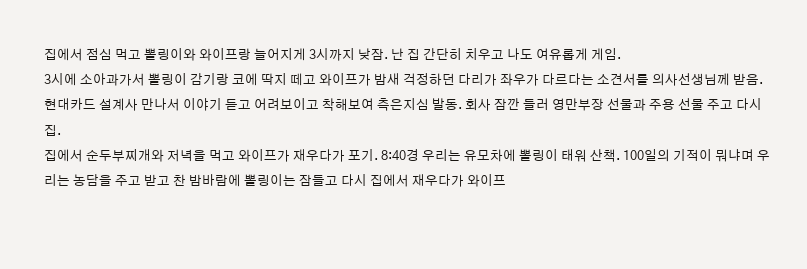집에서 점심 먹고 뽈링이와 와이프랑 늘어지게 3시까지 낮잠. 난 집 간단히 치우고 나도 여유롭게 게임.
3시에 소아과가서 뽈링이 감기랑 코에 딱지 떼고 와이프가 밤새 걱정하던 다리가 좌우가 다르다는 소견서를 의사선생님께 받음. 현대카드 설계사 만나서 이야기 듣고 어려보이고 착해보여 측은지심 발동. 회사 잠깐 들러 영만부장 선물과 주용 선물 주고 다시 집.
집에서 순두부찌개와 저녁을 먹고 와이프가 재우다가 포기. 8:40경 우리는 유모차에 뽈링이 태워 산책. 100일의 기적이 뭐냐며 우리는 농담을 주고 받고 찬 밤바람에 뽈링이는 잠들고 다시 집에서 재우다가 와이프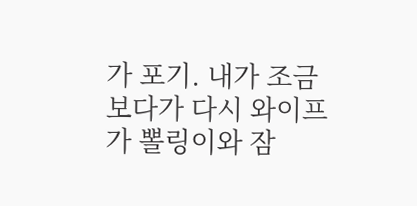가 포기. 내가 조금 보다가 다시 와이프가 뽈링이와 잠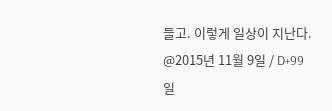들고. 이렇게 일상이 지난다.
@2015년 11월 9일 / D+99일